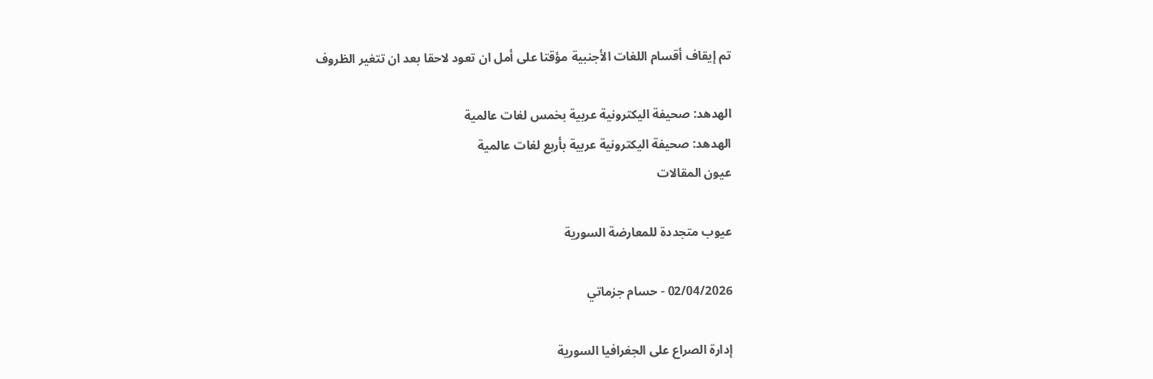تم إيقاف أقسام اللغات الأجنبية مؤقتا على أمل ان تعود لاحقا بعد ان تتغير الظروف

الهدهد: صحيفة اليكترونية عربية بخمس لغات عالمية
الهدهد: صحيفة اليكترونية عربية بأربع لغات عالمية
عيون المقالات

عيوب متجددة للمعارضة السورية

02/04/2026 - حسام جزماتي

إدارة الصراع على الجغرافيا السورية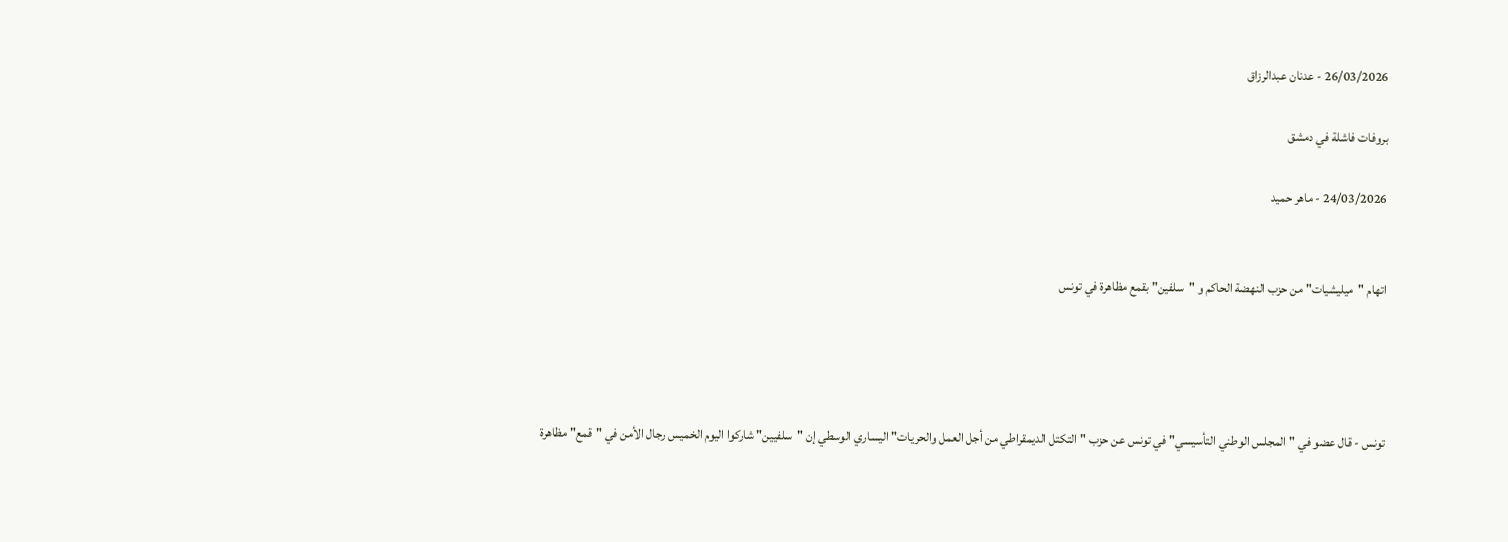26/03/2026 - عدنان عبدالرزاق

بروفات فاشلة في دمشق

24/03/2026 - ماهر حميد


اتهام "ميليشيات" من حزب النهضة الحاكم و "سلفين" بقمع مظاهرة في تونس




تونس - قال عضو في "المجلس الوطني التأسيسي" في تونس عن حزب "التكتل الديمقراطي من أجل العمل والحريات" اليساري الوسطي إن "سلفيين" شاركوا اليوم الخميس رجال الأمن في "قمع" مظاهرة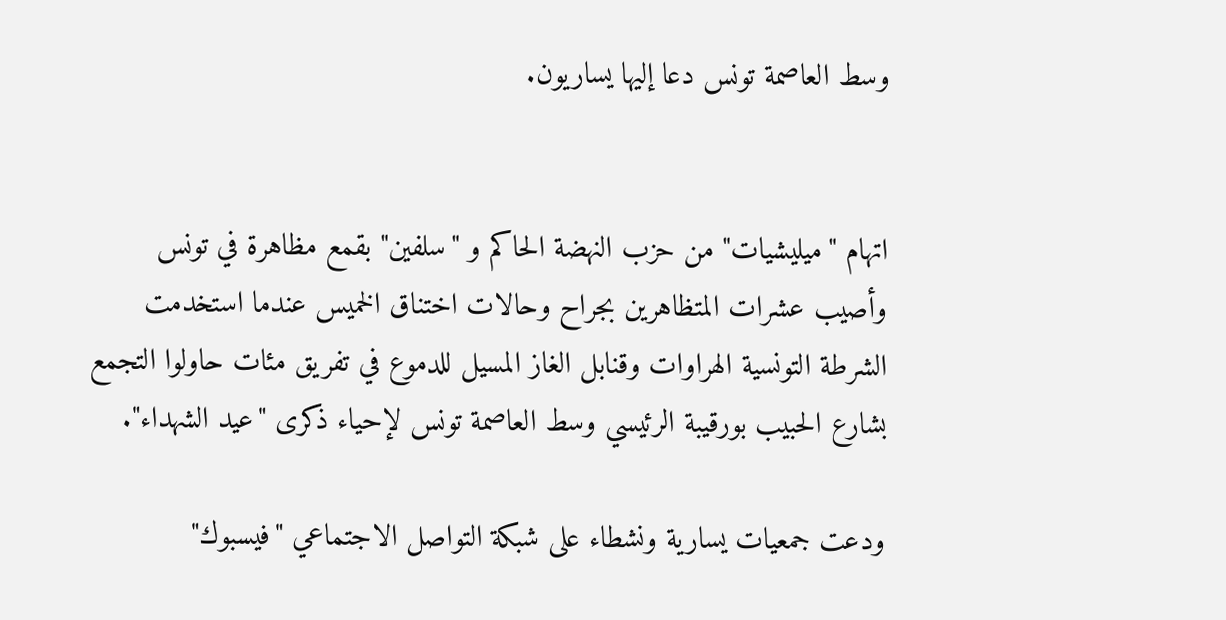وسط العاصمة تونس دعا إليها يساريون.


اتهام "ميليشيات" من حزب النهضة الحاكم و "سلفين" بقمع مظاهرة في تونس
وأصيب عشرات المتظاهرين بجراح وحالات اختناق الخميس عندما استخدمت الشرطة التونسية الهراوات وقنابل الغاز المسيل للدموع في تفريق مئات حاولوا التجمع بشارع الحبيب بورقيبة الرئيسي وسط العاصمة تونس لإحياء ذكرى "عيد الشهداء".

ودعت جمعيات يسارية ونشطاء على شبكة التواصل الاجتماعي "فيسبوك"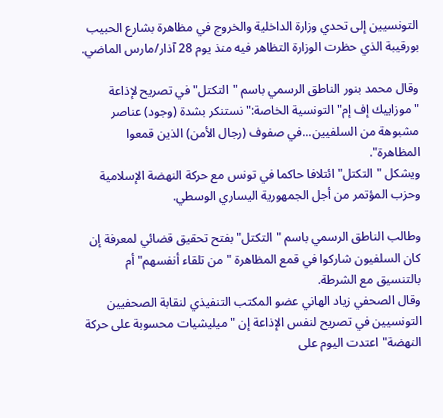التونسيين إلى تحدي وزارة الداخلية والخروج في مظاهرة بشارع الحبيب بورقيبة الذي حظرت الوزارة التظاهر فيه منذ يوم 28 آذار/مارس الماضي.

وقال محمد بنور الناطق الرسمي باسم "التكتل" في تصريح لإذاعة "موزاييك إف إم" التونسية الخاصة:"نستنكر بشدة (وجود) عناصر مشبوهة من السلفيين...في صفوف (رجال الأمن) الذين قمعوا المظاهرة".
ويشكل "التكتل" ائتلافا حاكما في تونس مع حركة النهضة الإسلامية وحزب المؤتمر من أجل الجمهورية اليساري الوسطي.

وطالب الناطق الرسمي باسم "التكتل" بفتح تحقيق قضائي لمعرفة إن كان السلفيون شاركوا في قمع المظاهرة "من تلقاء أنفسهم" أم بالتنسيق مع الشرطة.
وقال الصحفي زياد الهاني عضو المكتب التنفيذي لنقابة الصحفيين التونسيين في تصريح لنفس الإذاعة إن "ميليشيات محسوبة على حركة النهضة" اعتدت اليوم على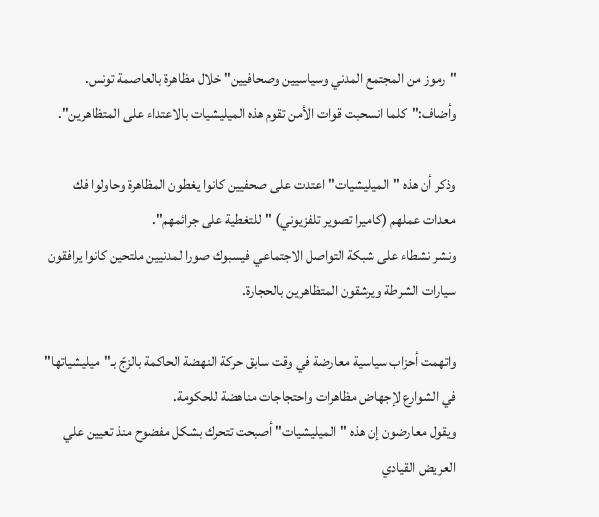"رموز من المجتمع المدني وسياسيين وصحافيين" خلال مظاهرة بالعاصمة تونس. وأضاف:"كلما انسحبت قوات الأمن تقوم هذه الميليشيات بالاعتداء على المتظاهرين".

وذكر أن هذه "الميليشيات" اعتدت على صحفيين كانوا يغطون المظاهرة وحاولوا فك معدات عملهم (كاميرا تصوير تلفزيوني) "للتغطية على جرائمهم".
ونشر نشطاء على شبكة التواصل الاجتماعي فيسبوك صورا لمدنيين ملتحين كانوا يرافقون سيارات الشرطة ويرشقون المتظاهرين بالحجارة.

واتهمت أحزاب سياسية معارضة في وقت سابق حركة النهضة الحاكمة بالزجّ بـ"ميليشياتها" في الشوارع لإجهاض مظاهرات واحتجاجات مناهضة للحكومة.
ويقول معارضون إن هذه "الميليشيات" أصبحت تتحرك بشكل مفضوح منذ تعيين علي العريض القيادي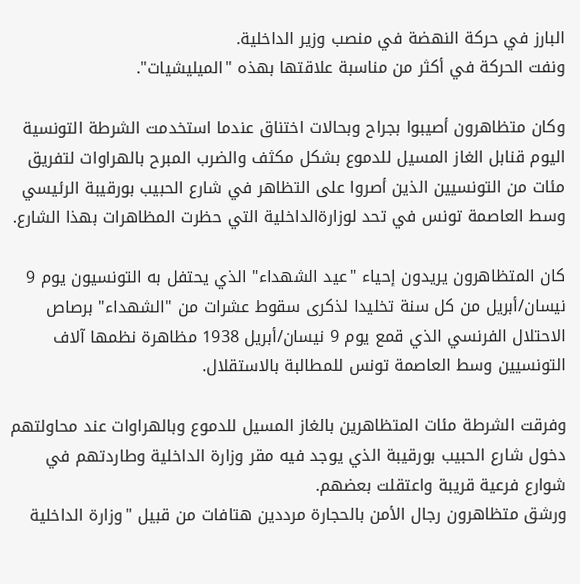البارز في حركة النهضة في منصب وزير الداخلية.
ونفت الحركة في أكثر من مناسبة علاقتها بهذه "الميليشيات".

وكان متظاهرون أصيبوا بجراح وبحالات اختناق عندما استخدمت الشرطة التونسية اليوم قنابل الغاز المسيل للدموع بشكل مكثف والضرب المبرح بالهراوات لتفريق مئات من التونسيين الذين أصروا على التظاهر في شارع الحبيب بورقيبة الرئيسي وسط العاصمة تونس في تحد لوزارةالداخلية التي حظرت المظاهرات بهذا الشارع.

كان المتظاهرون يريدون إحياء "عيد الشهداء" الذي يحتفل به التونسيون يوم 9 نيسان/أبريل من كل سنة تخليدا لذكرى سقوط عشرات من "الشهداء" برصاص الاحتلال الفرنسي الذي قمع يوم 9 نيسان/أبريل 1938 مظاهرة نظمها آلاف التونسيين وسط العاصمة تونس للمطالبة بالاستقلال.

وفرقت الشرطة مئات المتظاهرين بالغاز المسيل للدموع وبالهراوات عند محاولتهم دخول شارع الحبيب بورقيبة الذي يوجد فيه مقر وزارة الداخلية وطاردتهم في شوارع فرعية قريبة واعتقلت بعضهم.
ورشق متظاهرون رجال الأمن بالحجارة مرددين هتافات من قبيل "وزارة الداخلية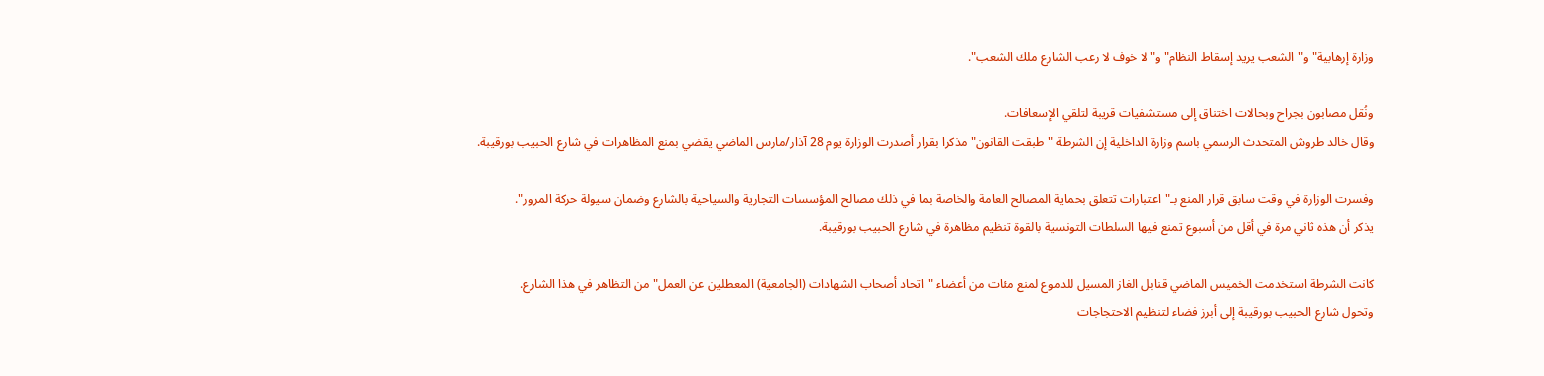وزارة إرهابية" و"الشعب يريد إسقاط النظام" و"لا خوف لا رعب الشارع ملك الشعب".

ونُقل مصابون بجراح وبحالات اختناق إلى مستشفيات قريبة لتلقي الإسعافات.
وقال خالد طروش المتحدث الرسمي باسم وزارة الداخلية إن الشرطة "طبقت القانون" مذكرا بقرار أصدرت الوزارة يوم 28 آذار/مارس الماضي يقضي بمنع المظاهرات في شارع الحبيب بورقيبة.

وفسرت الوزارة في وقت سابق قرار المنع بـ"اعتبارات تتعلق بحماية المصالح العامة والخاصة بما في ذلك مصالح المؤسسات التجارية والسياحية بالشارع وضمان سيولة حركة المرور".
يذكر أن هذه ثاني مرة في أقل من أسبوع تمنع فيها السلطات التونسية بالقوة تنظيم مظاهرة في شارع الحبيب بورقيبة.

كانت الشرطة استخدمت الخميس الماضي قنابل الغاز المسيل للدموع لمنع مئات من أعضاء "اتحاد أصحاب الشهادات (الجامعية) المعطلين عن العمل" من التظاهر في هذا الشارع.
وتحول شارع الحبيب بورقيبة إلى أبرز فضاء لتنظيم الاحتجاجات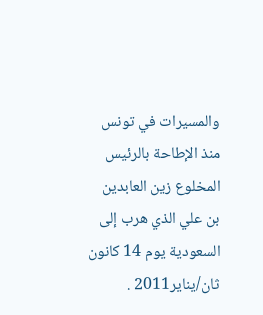والمسيرات في تونس منذ الإطاحة بالرئيس المخلوع زين العابدين بن علي الذي هرب إلى السعودية يوم 14 كانون ثان/يناير2011 .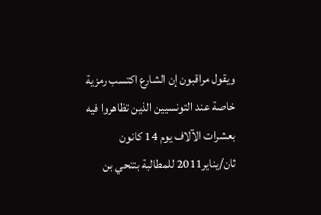ويقول مراقبون إن الشارع اكتسب رمزية خاصة عند التونسيين الذين تظاهروا فيه بعشرات الآلاف يوم 14 كانون ثان/يناير2011 للمطالبة بتنحي بن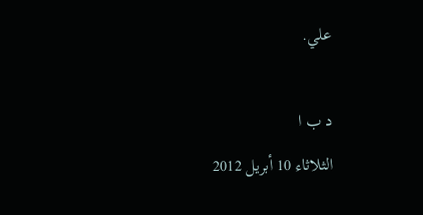علي.

د ب ا
الثلاثاء 10 أبريل 2012